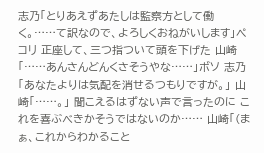志乃「とりあえずあたしは監察方として働く。……て訳なので、よろしくおねがいします」ペコリ 正座して、三つ指ついて頭を下げた 山崎「……あんさんどんくさそうやな……」ボソ 志乃「あなたよりは気配を消せるつもりですが。」 山崎「……。」 聞こえるはずない声で言ったのに これを喜ぶべきかそうではないのか…… 山崎「(まぁ、これからわかること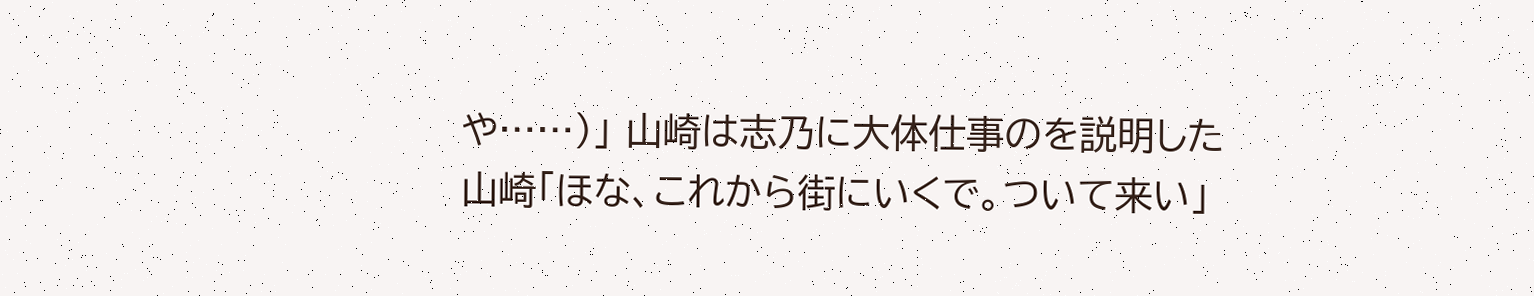や……)」 山崎は志乃に大体仕事のを説明した 山崎「ほな、これから街にいくで。ついて来い」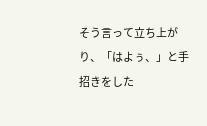そう言って立ち上がり、「はよぅ、」と手招きをした